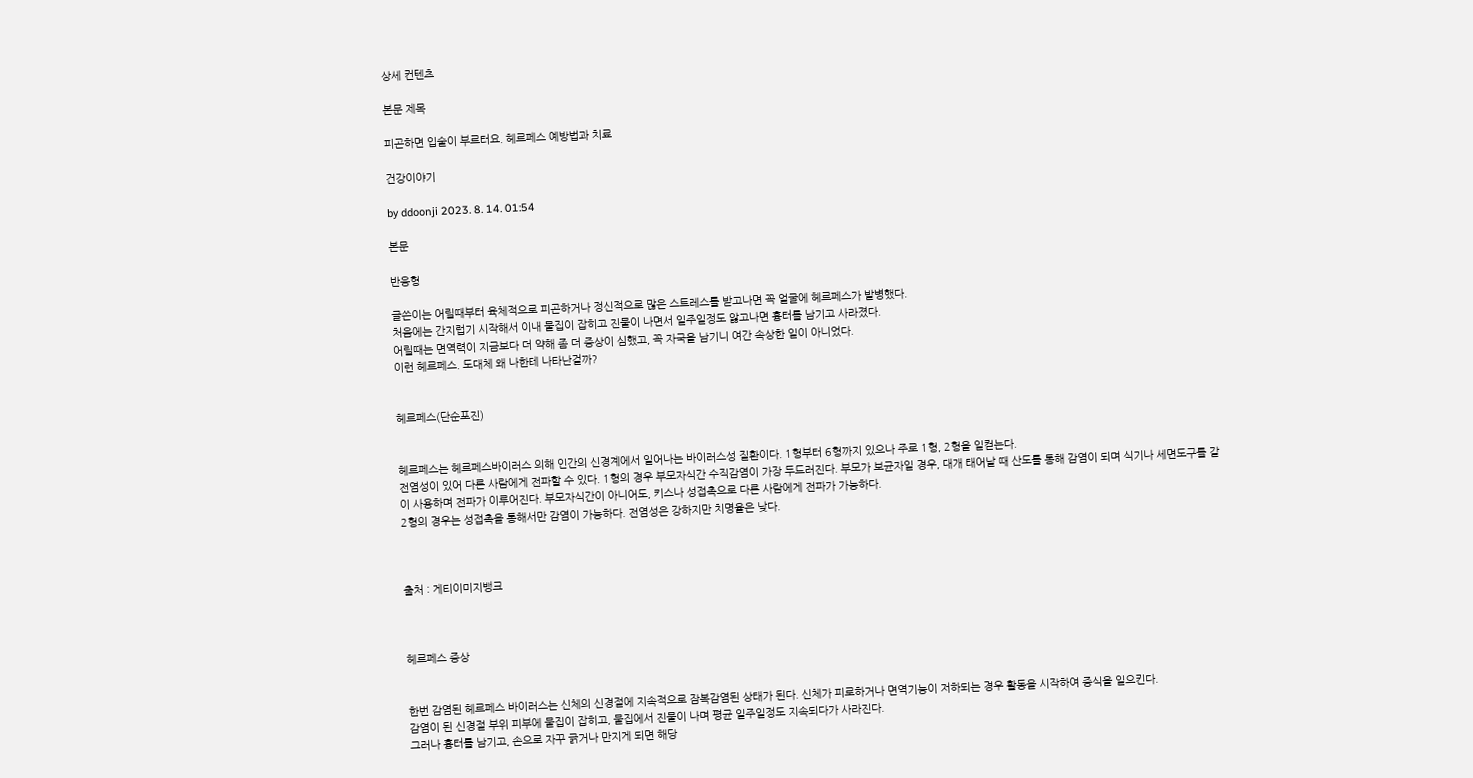상세 컨텐츠

본문 제목

피곤하면 입술이 부르터요. 헤르페스 예방법과 치료

건강이야기

by ddoonji 2023. 8. 14. 01:54

본문

반응형

글쓴이는 어릴때부터 육체적으로 피곤하거나 정신적으로 많은 스트레스를 받고나면 꼭 얼굴에 헤르페스가 발병했다.
처음에는 간지럽기 시작해서 이내 물집이 잡히고 진물이 나면서 일주일정도 앓고나면 흉터를 남기고 사라졌다.
어릴때는 면역력이 지금보다 더 약해 좀 더 증상이 심했고, 꼭 자국을 남기니 여간 속상한 일이 아니었다.
이런 헤르페스. 도대체 왜 나한테 나타난걸까?


헤르페스(단순포진)


헤르페스는 헤르페스바이러스 의해 인간의 신경계에서 일어나는 바이러스성 질환이다. 1형부터 6형까지 있으나 주로 1형, 2형을 일컫는다.
전염성이 있어 다른 사람에게 전파할 수 있다. 1형의 경우 부모자식간 수직감염이 가장 두드러진다. 부모가 보균자일 경우, 대개 태어날 때 산도를 통해 감염이 되며 식기나 세면도구를 같이 사용하며 전파가 이루어진다. 부모자식간이 아니어도, 키스나 성접촉으로 다른 사람에게 전파가 가능하다.
2형의 경우는 성접촉을 통해서만 감염이 가능하다. 전염성은 강하지만 치명율은 낮다.



출처 : 게티이미지뱅크



헤르페스 증상


한번 감염된 헤르페스 바이러스는 신체의 신경절에 지속적으로 잠복감염된 상태가 된다. 신체가 피로하거나 면역기능이 저하되는 경우 활동을 시작하여 증식을 일으킨다.
감염이 된 신경절 부위 피부에 물집이 잡히고, 물집에서 진물이 나며 평균 일주일정도 지속되다가 사라진다.
그러나 흉터를 남기고, 손으로 자꾸 긁거나 만지게 되면 해당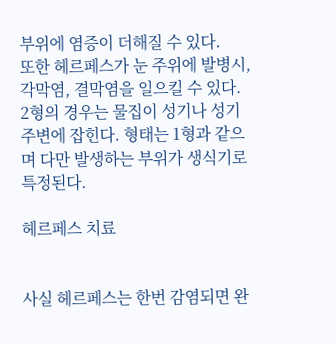부위에 염증이 더해질 수 있다.
또한 헤르페스가 눈 주위에 발병시, 각막염, 결막염을 일으킬 수 있다.
2형의 경우는 물집이 성기나 성기주변에 잡힌다. 형태는 1형과 같으며 다만 발생하는 부위가 생식기로 특정된다.

헤르페스 치료


사실 헤르페스는 한번 감염되면 완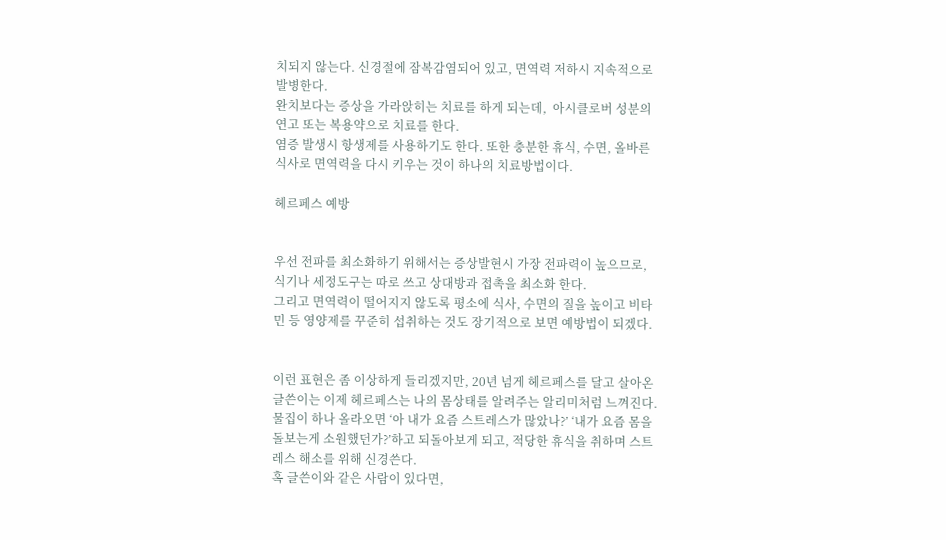치되지 않는다. 신경절에 잠복감염되어 있고, 면역력 저하시 지속적으로 발병한다.
완치보다는 증상을 가라앉히는 치료를 하게 되는데,  아시클로버 성분의 연고 또는 복용약으로 치료를 한다.
염증 발생시 항생제를 사용하기도 한다. 또한 충분한 휴식, 수면, 올바른 식사로 면역력을 다시 키우는 것이 하나의 치료방법이다.

헤르페스 예방


우선 전파를 최소화하기 위해서는 증상발현시 가장 전파력이 높으므로, 식기나 세정도구는 따로 쓰고 상대방과 접촉을 최소화 한다.
그리고 면역력이 떨어지지 않도록 평소에 식사, 수면의 질을 높이고 비타민 등 영양제를 꾸준히 섭취하는 것도 장기적으로 보면 예방법이 되겠다.


이런 표현은 좀 이상하게 들리겠지만, 20년 넘게 헤르페스를 달고 살아온 글쓴이는 이제 헤르페스는 나의 몸상태를 알려주는 알리미처럼 느껴진다.
물집이 하나 올라오면 ‘아 내가 요즘 스트레스가 많았나?’ ‘내가 요즘 몸을 돌보는게 소원했던가?’하고 되돌아보게 되고, 적당한 휴식을 취하며 스트레스 해소를 위해 신경쓴다.
혹 글쓴이와 같은 사람이 있다면,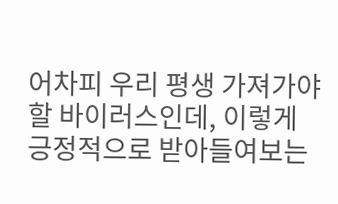어차피 우리 평생 가져가야할 바이러스인데, 이렇게 긍정적으로 받아들여보는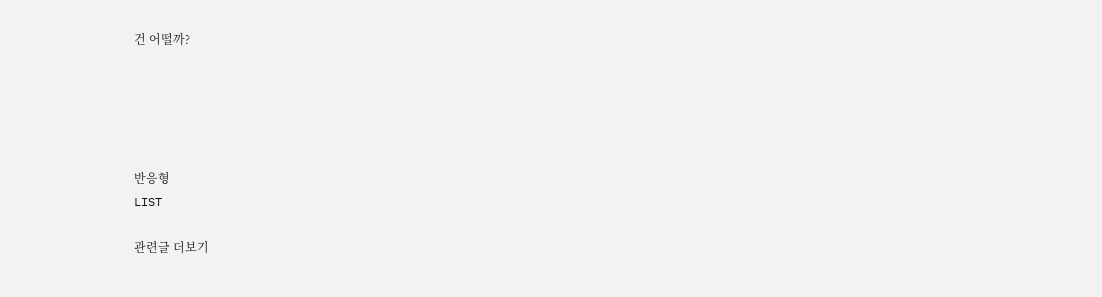건 어떨까?





반응형
LIST

관련글 더보기